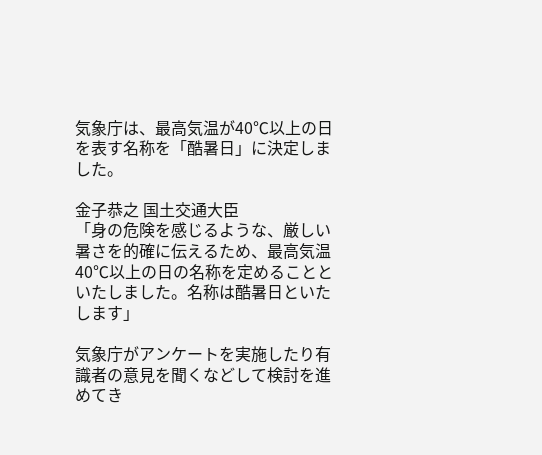気象庁は、最高気温が40℃以上の日を表す名称を「酷暑日」に決定しました。

金子恭之 国土交通大臣
「身の危険を感じるような、厳しい暑さを的確に伝えるため、最高気温40℃以上の日の名称を定めることといたしました。名称は酷暑日といたします」

気象庁がアンケートを実施したり有識者の意見を聞くなどして検討を進めてき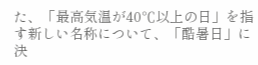た、「最高気温が40℃以上の日」を指す新しい名称について、「酷暑日」に決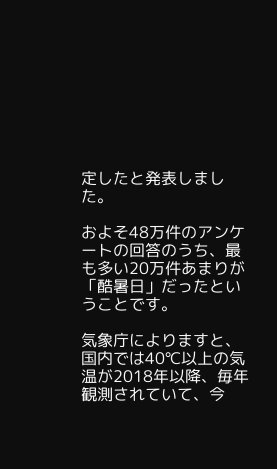定したと発表しました。

およそ48万件のアンケートの回答のうち、最も多い20万件あまりが「酷暑日」だったということです。

気象庁によりますと、国内では40℃以上の気温が2018年以降、毎年観測されていて、今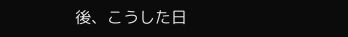後、こうした日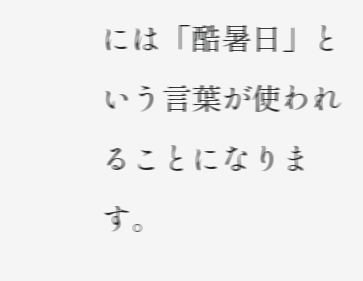には「酷暑日」という言葉が使われることになります。